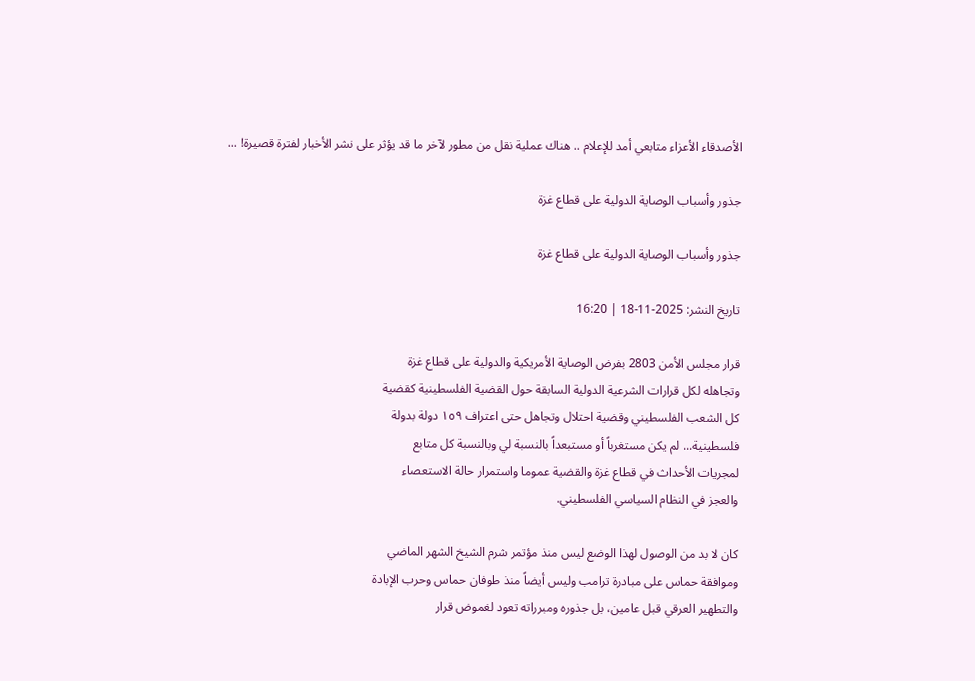الأصدقاء الأعزاء متابعي أمد للإعلام .. هناك عملية نقل من مطور لآخر ما قد يؤثر على نشر الأخبار لفترة قصيرة! ...

جذور وأسباب الوصاية الدولية على قطاع غزة

جذور وأسباب الوصاية الدولية على قطاع غزة

تاريخ النشر: 2025-11-18 | 16:20

قرار مجلس الأمن 2803 بفرض الوصاية الأمريكية والدولية على قطاع غزة
وتجاهله لكل قرارات الشرعية الدولية السابقة حول القضية الفلسطينية كقضية
كل الشعب الفلسطيني وقضية احتلال وتجاهل حتى اعتراف ١٥٩ دولة بدولة
فلسطينية... لم يكن مستغرباً أو مستبعداً بالنسبة لي وبالنسبة كل متابع
لمجريات الأحداث في قطاع غزة والقضية عموما واستمرار حالة الاستعصاء
والعجز في النظام السياسي الفلسطيني.

كان لا بد من الوصول لهذا الوضع ليس منذ مؤتمر شرم الشيخ الشهر الماضي
وموافقة حماس على مبادرة ترامب وليس أيضاً منذ طوفان حماس وحرب الإبادة
والتطهير العرقي قبل عامين، بل جذوره ومبرراته تعود لغموض قرار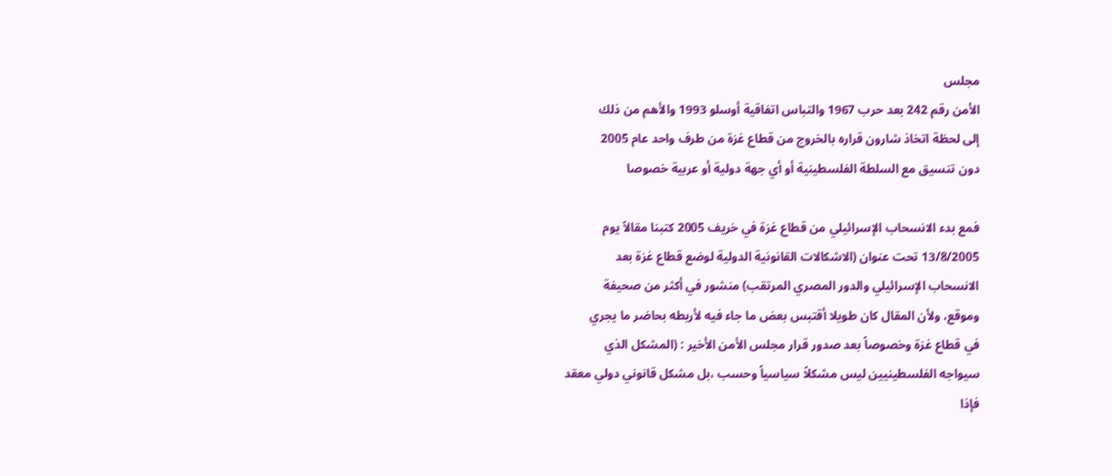مجلس
الأمن رقم 242 بعد حرب 1967 والتباس اتفاقية أوسلو 1993 والأهم من ذلك
إلى لحظة اتخاذ شارون قراره بالخروج من قطاع غزة من طرف واحد عام 2005
دون تنسيق مع السلطة الفلسطينية أو أي جهة دولية أو عربية خصوصا

فمع بدء الانسحاب الإسرائيلي من قطاع غزة في خريف 2005 كتبنا مقالاً يوم
13/8/2005 تحت عنوان (الاشكالات القانونية الدولية لوضع قطاع غزة بعد
الانسحاب الإسرائيلي والدور المصري المرتقب) منشور في أكثر من صحيفة
وموقع، ولأن المقال كان طويلا أقتبس بعض ما جاء فيه لأربطه بحاضر ما يجري
في قطاع غزة وخصوصاً بعد صدور قرار مجلس الأمن الأخير : (المشكل الذي
سيواجه الفلسطينيين ليس مشكلاً سياسياً وحسب ،بل مشكل قانوني دولي معقد
فإذا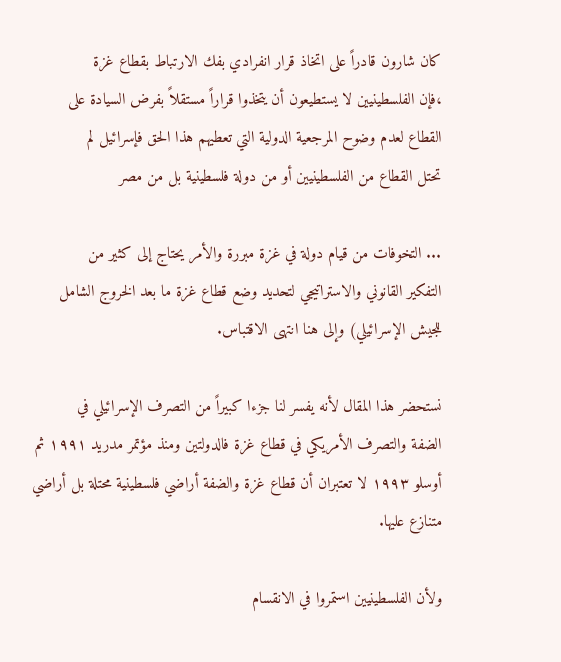كان شارون قادراً على اتخاذ قرار انفرادي بفك الارتباط بقطاع غزة
،فإن الفلسطينيين لا يستطيعون أن يتخذوا قراراً مستقلاً بفرض السيادة على
القطاع لعدم وضوح المرجعية الدولية التي تعطيهم هذا الحق فإسرائيل لم
تحتل القطاع من الفلسطينيين أو من دولة فلسطينية بل من مصر

... التخوفات من قيام دولة في غزة مبررة والأمر يحتاج إلى كثير من
التفكير القانوني والاستراتيجي لتحديد وضع قطاع غزة ما بعد الخروج الشامل
للجيش الإسرائيلي) وإلى هنا انتهى الاقتباس.

نستحضر هذا المقال لأنه يفسر لنا جزءا كبيراً من التصرف الإسرائيلي في
الضفة والتصرف الأمريكي في قطاع غزة فالدولتين ومنذ مؤتمر مدريد ١٩٩١ ثم
أوسلو ١٩٩٣ لا تعتبران أن قطاع غزة والضفة أراضي فلسطينية محتلة بل أراضي
متنازع عليها.

ولأن الفلسطينيين استمروا في الانقسام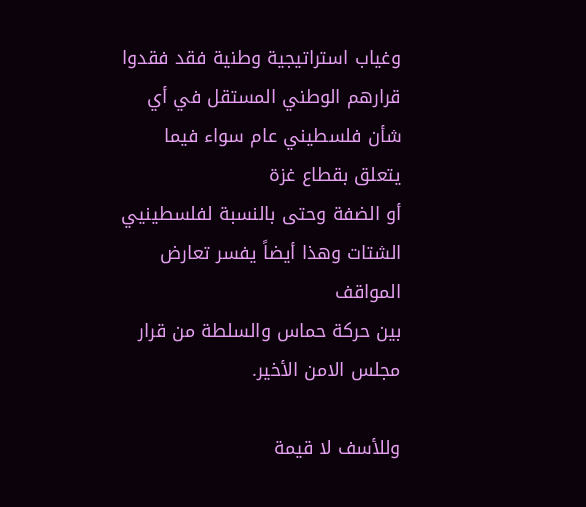وغياب استراتيجية وطنية فقد فقدوا
قرارهم الوطني المستقل في أي شأن فلسطيني عام سواء فيما يتعلق بقطاع غزة
أو الضفة وحتى بالنسبة لفلسطينيي الشتات وهذا أيضاً يفسر تعارض المواقف
بين حركة حماس والسلطة من قرار مجلس الامن الأخير.

وللأسف لا قيمة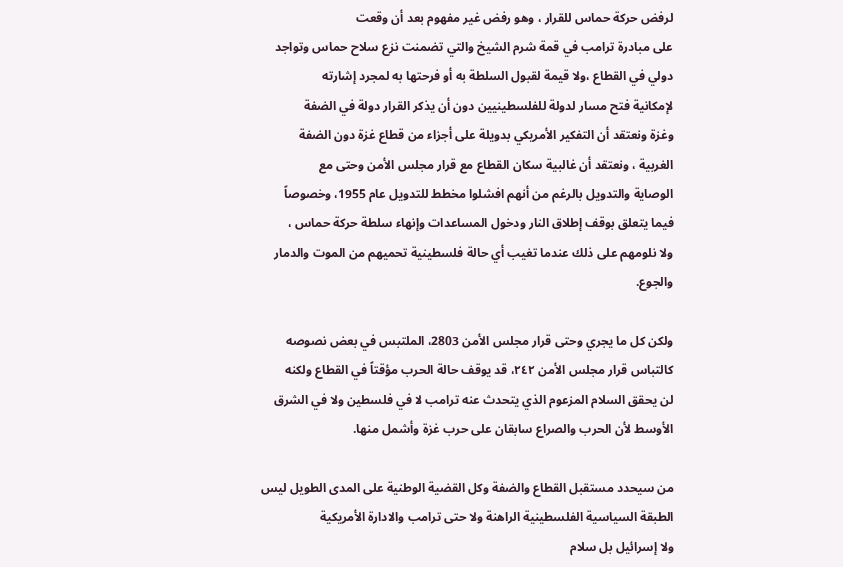لرفض حركة حماس للقرار ، وهو رفض غير مفهوم بعد أن وقعت
على مبادرة ترامب في قمة شرم الشيخ والتي تضمنت نزع سلاح حماس وتواجد
دولي في القطاع ،ولا قيمة لقبول السلطة به أو فرحتها به لمجرد إشارته
لإمكانية فتح مسار لدولة للفلسطينيين دون أن يذكر القرار دولة في الضفة
وغزة ونعتقد أن التفكير الأمريكي بدويلة على أجزاء من قطاع غزة دون الضفة
الغربية ، ونعتقد أن غالبية سكان القطاع مع قرار مجلس الأمن وحتى مع
الوصاية والتدويل بالرغم من أنهم افشلوا مخطط للتدويل عام 1955، وخصوصاً
فيما يتعلق بوقف إطلاق النار ودخول المساعدات وإنهاء سلطة حركة حماس ،
ولا نلومهم على ذلك عندما تغيب أي حالة فلسطينية تحميهم من الموت والدمار
والجوع.

ولكن كل ما يجري وحتى قرار مجلس الأمن 2803، الملتبس في بعض نصوصه
كالتباس قرار مجلس الأمن ٢٤٢، قد يوقف حالة الحرب مؤقتاً في القطاع ولكنه
لن يحقق السلام المزعوم الذي يتحدث عنه ترامب لا في فلسطين ولا في الشرق
الأوسط لأن الحرب والصراع سابقان على حرب غزة وأشمل منها.

من سيحدد مستقبل القطاع والضفة وكل القضية الوطنية على المدى الطويل ليس
الطبقة السياسية الفلسطينية الراهنة ولا حتى ترامب والادارة الأمريكية
ولا إسرائيل بل سلام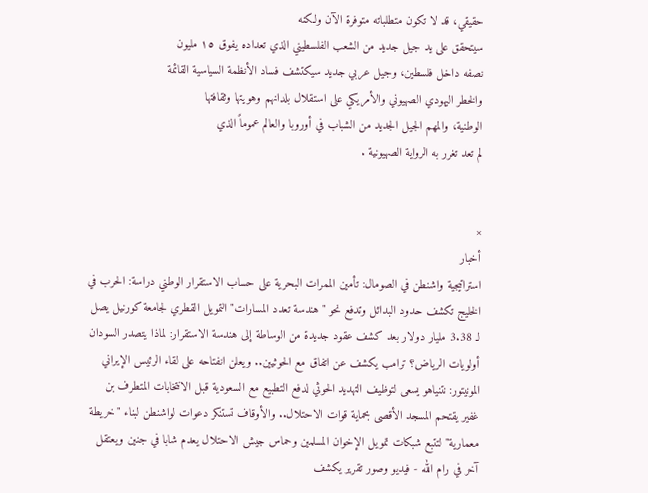حقيقي، قد لا تكون متطلباته متوفرة الآن ولكنه
سيتحقق على يد جيل جديد من الشعب الفلسطيني الذي تعداده يفوق ١٥ مليون
نصفه داخل فلسطين، وجيل عربي جديد سيكتشف فساد الأنظمة السياسية القائمة
والخطر اليهودي الصهيوني والأمريكي على استقلال بلدانهم وهويتها وثقافتها
الوطنية، والمهم الجيل الجديد من الشباب في أوروبا والعالم عموماً الذي
لم تعد تغرر به الرواية الصهيونية .


×
أخبار
استراتيجية واشنطن في الصومال: تأمين الممرات البحرية على حساب الاستقرار الوطني دراسة: الحرب في الخليج تكشف حدود البدائل وتدفع نحو "هندسة تعدد المسارات" التمويل القطري لجامعة كورنيل يصل لـ 3.38 مليار دولار بعد كشف عقود جديدة من الوساطة إلى هندسة الاستقرار: لماذا يتصدر السودان أولويات الرياض؟ ترامب يكشف عن اتفاق مع الحوثيين.. ويعلن انفتاحه على لقاء الرئيس الإيراني المونيتور: نتنياهو يسعى لتوظيف التهديد الحوثي لدفع التطبيع مع السعودية قبل الانتخابات المتطرف بن غفير يقتحم المسجد الأقصى بحماية قوات الاحتلال.. والأوقاف تستنكر دعوات لواشنطن لبناء "خريطة معمارية" لتتبع شبكات تمويل الإخوان المسلمين وحماس جيش الاحتلال يعدم شابا في جنين ويعتقل آخر في رام الله - فيديو وصور تقرير يكشف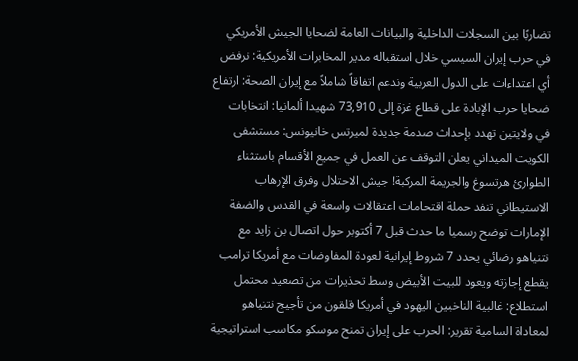تضاربًا بين السجلات الداخلية والبيانات العامة لضحايا الجيش الأمريكي في حرب إيران السيسي خلال استقباله مدير المخابرات الأمريكية: نرفض أي اعتداءات على الدول العربية وندعم اتفاقاً شاملاً مع إيران الصحة: ارتفاع ضحايا حرب الإبادة على قطاع غزة إلى 73,910 شهيدا ألمانيا: انتخابات في ولايتين تهدد بإحداث صدمة جديدة لميرتس خانيونس: مستشفى الكويت الميداني يعلن التوقف عن العمل في جميع الأقسام باستثناء الطوارئ هرتسوغ والجريمة المركبة! جيش الاحتلال وفرق الإرهاب الاستيطاني تنفد حملة اقتحامات اعتقالات واسعة في القدس والضفة الإمارات توضح رسميا ما حدث قبل 7 أكتوبر حول اتصال بن زايد مع نتنياهو رضائي يحدد 7 شروط إيرانية لعودة المفاوضات مع أمريكا ترامب يقطع إجازته ويعود للبيت الأبيض وسط تحذيرات من تصعيد محتمل استطلاع: غالبية الناخبين اليهود في أمريكا قلقون من تأجيج نتنياهو لمعاداة السامية تقرير: الحرب على إيران تمنح موسكو مكاسب استراتيجية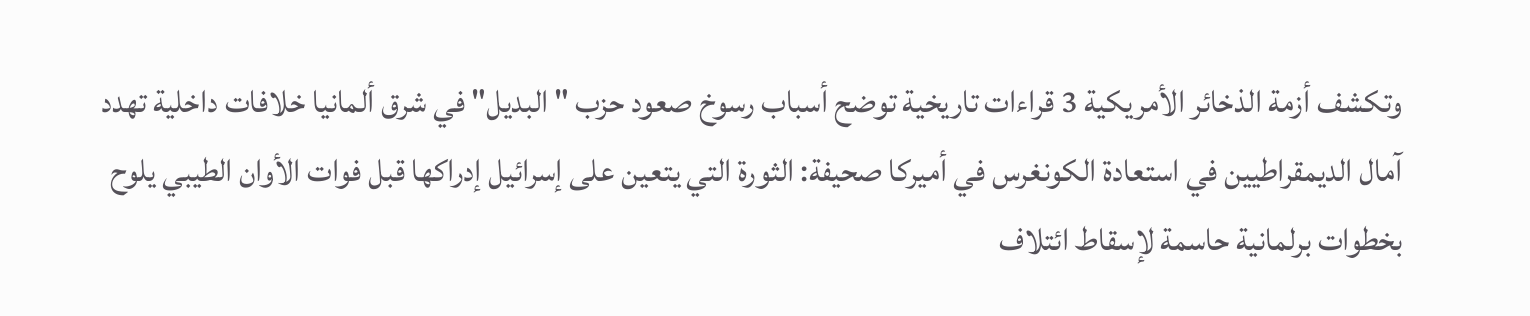وتكشف أزمة الذخائر الأمريكية 3 قراءات تاريخية توضح أسباب رسوخ صعود حزب "البديل" في شرق ألمانيا خلافات داخلية تهدد آمال الديمقراطيين في استعادة الكونغرس في أميركا صحيفة: الثورة التي يتعين على إسرائيل إدراكها قبل فوات الأوان الطيبي يلوح بخطوات برلمانية حاسمة لإسقاط ائتلاف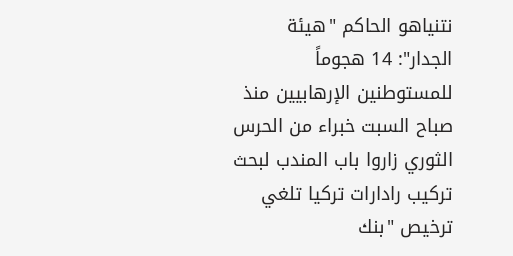نتنياهو الحاكم "هيئة الجدار": 14 هجوماً للمستوطنين الإرهابيين منذ صباح السبت خبراء من الحرس الثوري زاروا باب المندب لبحث تركيب رادارات تركيا تلغي ترخيص "بنك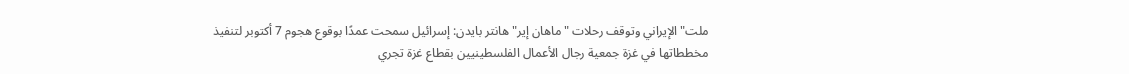ملت" الإيراني وتوقف رحلات "ماهان إير" هانتر بايدن: إسرائيل سمحت عمدًا بوقوع هجوم 7 أكتوبر لتنفيذ مخططاتها في غزة جمعية رجال الأعمال الفلسطينيين بقطاع غزة تجري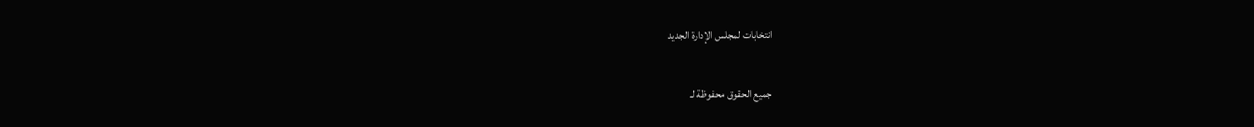انتخابات لمجلس الإدارة الجديد

جميع الحقوق محفوظة لـ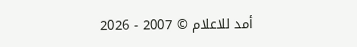أمد للاعلام © 2007 - 2026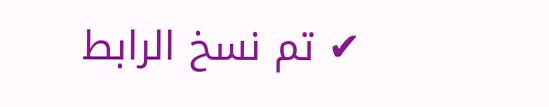✔ تم نسخ الرابط